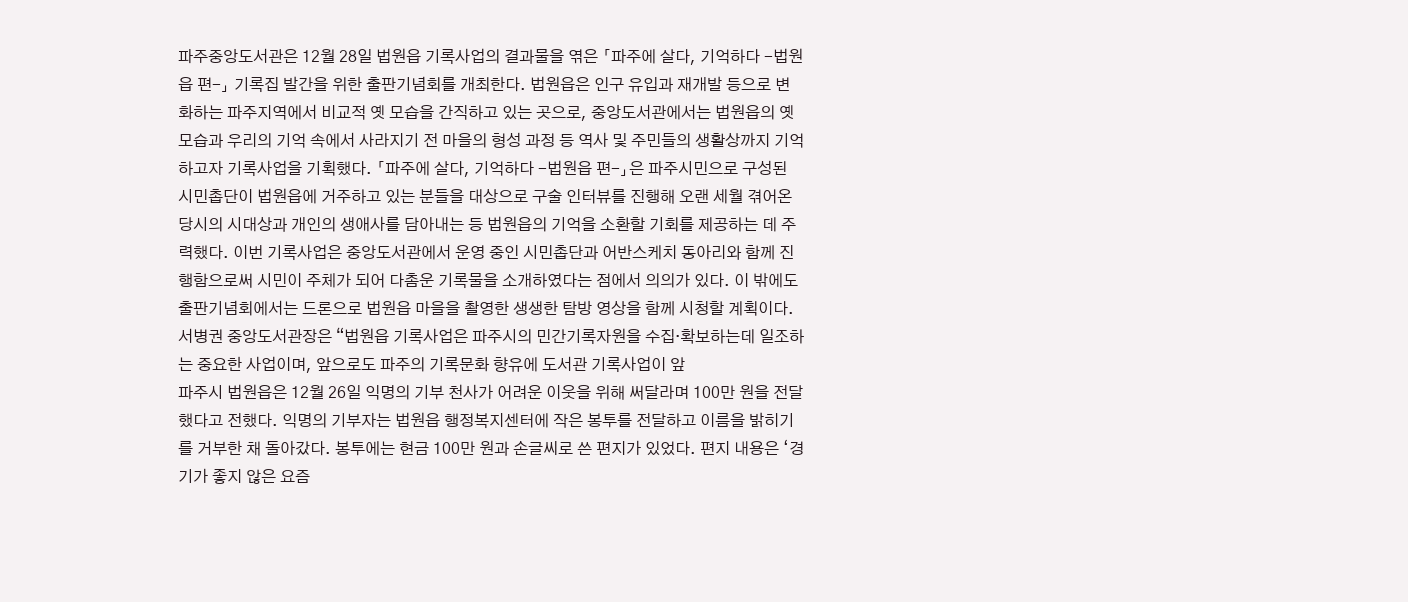파주중앙도서관은 12월 28일 법원읍 기록사업의 결과물을 엮은 「파주에 살다, 기억하다 -법원읍 편-」 기록집 발간을 위한 출판기념회를 개최한다. 법원읍은 인구 유입과 재개발 등으로 변화하는 파주지역에서 비교적 옛 모습을 간직하고 있는 곳으로, 중앙도서관에서는 법원읍의 옛 모습과 우리의 기억 속에서 사라지기 전 마을의 형성 과정 등 역사 및 주민들의 생활상까지 기억하고자 기록사업을 기획했다. 「파주에 살다, 기억하다 -법원읍 편-」은 파주시민으로 구성된 시민촙단이 법원읍에 거주하고 있는 분들을 대상으로 구술 인터뷰를 진행해 오랜 세월 겪어온 당시의 시대상과 개인의 생애사를 담아내는 등 법원읍의 기억을 소환할 기회를 제공하는 데 주력했다. 이번 기록사업은 중앙도서관에서 운영 중인 시민촙단과 어반스케치 동아리와 함께 진행함으로써 시민이 주체가 되어 다촘운 기록물을 소개하였다는 점에서 의의가 있다. 이 밖에도 출판기념회에서는 드론으로 법원읍 마을을 촬영한 생생한 탐방 영상을 함께 시청할 계획이다. 서병권 중앙도서관장은 “법원읍 기록사업은 파주시의 민간기록자원을 수집·확보하는데 일조하는 중요한 사업이며, 앞으로도 파주의 기록문화 향유에 도서관 기록사업이 앞
파주시 법원읍은 12월 26일 익명의 기부 천사가 어려운 이웃을 위해 써달라며 100만 원을 전달했다고 전했다. 익명의 기부자는 법원읍 행정복지센터에 작은 봉투를 전달하고 이름을 밝히기를 거부한 채 돌아갔다. 봉투에는 현금 100만 원과 손글씨로 쓴 편지가 있었다. 편지 내용은 ‘경기가 좋지 않은 요즘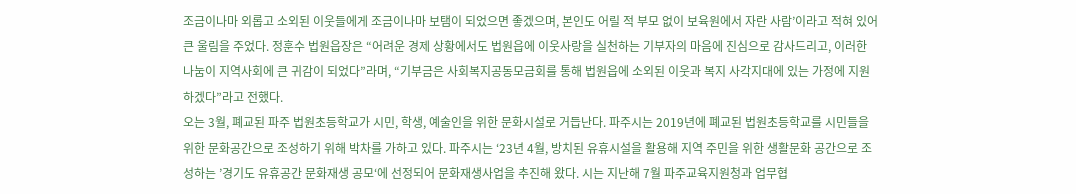조금이나마 외롭고 소외된 이웃들에게 조금이나마 보탬이 되었으면 좋겠으며, 본인도 어릴 적 부모 없이 보육원에서 자란 사람’이라고 적혀 있어 큰 울림을 주었다. 정훈수 법원읍장은 “어려운 경제 상황에서도 법원읍에 이웃사랑을 실천하는 기부자의 마음에 진심으로 감사드리고, 이러한 나눔이 지역사회에 큰 귀감이 되었다”라며, “기부금은 사회복지공동모금회를 통해 법원읍에 소외된 이웃과 복지 사각지대에 있는 가정에 지원하겠다”라고 전했다.
오는 3월, 폐교된 파주 법원초등학교가 시민, 학생, 예술인을 위한 문화시설로 거듭난다. 파주시는 2019년에 폐교된 법원초등학교를 시민들을 위한 문화공간으로 조성하기 위해 박차를 가하고 있다. 파주시는 ‘23년 4월, 방치된 유휴시설을 활용해 지역 주민을 위한 생활문화 공간으로 조성하는 ’경기도 유휴공간 문화재생 공모‘에 선정되어 문화재생사업을 추진해 왔다. 시는 지난해 7월 파주교육지원청과 업무협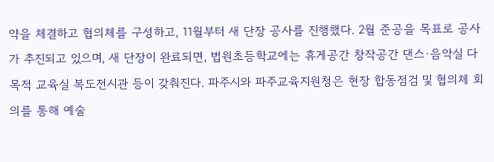약을 체결하고 협의체를 구성하고, 11월부터 새 단장 공사를 진행했다. 2월 준공을 목표로 공사가 추진되고 있으며, 새 단장이 완료되면, 법원초등학교에는 휴게공간 창작공간 댄스·음악실 다목적 교육실 복도전시관 등이 갖춰진다. 파주시와 파주교육지원청은 현장 합동점검 및 협의체 회의를 통해 예술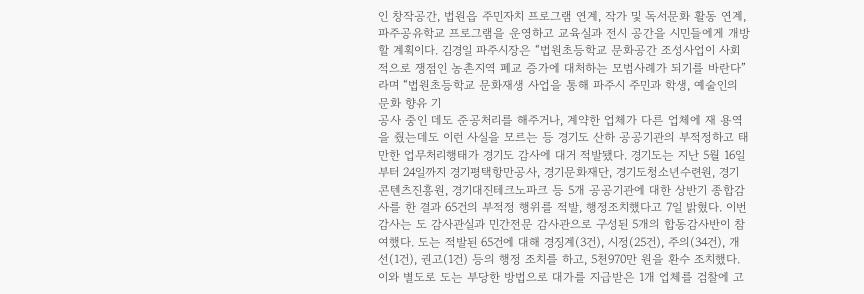인 창작공간, 법원읍 주민자치 프로그램 연계, 작가 및 독서문화 활동 연계, 파주공유학교 프로그램을 운영하고 교육실과 전시 공간을 시민들에게 개방할 계획이다. 김경일 파주시장은 “법원초등학교 문화공간 조성사업이 사회적으로 쟁점인 농촌지역 폐교 증가에 대처하는 모범사례가 되기를 바란다”라며 “법원초등학교 문화재생 사업을 통해 파주시 주민과 학생, 예술인의 문화 향유 기
공사 중인 데도 준공처리를 해주거나, 계약한 업체가 다른 업체에 재 용역을 줬는데도 이런 사실을 모르는 등 경기도 산하 공공기관의 부적정하고 태만한 업무처리행태가 경기도 감사에 대거 적발됐다. 경기도는 지난 5월 16일부터 24일까지 경기평택항만공사, 경기문화재단, 경기도청소년수련원, 경기콘텐츠진흥원, 경기대진테크노파크 등 5개 공공기관에 대한 상반기 종합감사를 한 결과 65건의 부적정 행위를 적발, 행정조치했다고 7일 밝혔다. 이번 감사는 도 감사관실과 민간전문 감사관으로 구성된 5개의 합동감사반이 참여했다. 도는 적발된 65건에 대해 경징계(3건), 시정(25건), 주의(34건), 개선(1건), 권고(1건) 등의 행정 조치를 하고, 5천970만 원을 환수 조치했다. 이와 별도로 도는 부당한 방법으로 대가를 지급받은 1개 업체를 검찰에 고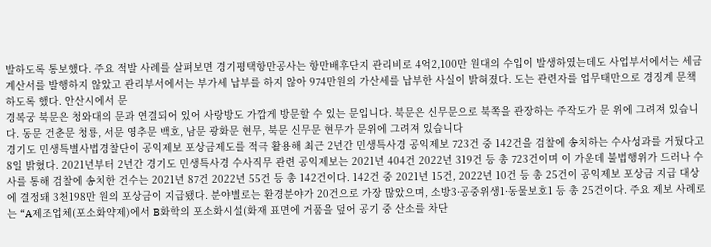발하도록 통보했다. 주요 적발 사례를 살펴보면 경기평택항만공사는 항만배후단지 관리비로 4억2,100만 원대의 수입이 발생하였는데도 사업부서에서는 세금계산서를 발행하지 않았고 관리부서에서는 부가세 납부를 하지 않아 974만원의 가산세를 납부한 사실이 밝혀졌다. 도는 관련자를 업무태만으로 경징계 문책하도록 했다. 안산시에서 문
경복궁 북문은 청와대의 문과 연결되어 있어 사랑방도 가깝게 방문할 수 있는 문입니다. 북문은 신무문으로 북쪽을 관장하는 주작도가 문 위에 그려져 있습니다. 동문 건춘문 청룡, 서문 영추문 백호, 남문 광화문 현무, 북문 신무문 현무가 문위에 그려져 있습니다
경기도 민생특별사법경찰단이 공익제보 포상금제도를 적극 활용해 최근 2년간 민생특사경 공익제보 723건 중 142건을 검찰에 송치하는 수사성과를 거뒀다고 8일 밝혔다. 2021년부터 2년간 경기도 민생특사경 수사직무 관련 공익제보는 2021년 404건 2022년 319건 등 총 723건이며 이 가운데 불법행위가 드러나 수사를 통해 검찰에 송치한 건수는 2021년 87건 2022년 55건 등 총 142건이다. 142건 중 2021년 15건, 2022년 10건 등 총 25건이 공익제보 포상금 지급 대상에 결정돼 3천198만 원의 포상금이 지급됐다. 분야별로는 환경분야가 20건으로 가장 많았으며, 소방3·공중위생1·동물보호1 등 총 25건이다. 주요 제보 사례로는 “A제조업체(포소화약제)에서 B화학의 포소화시설(화재 표면에 거품을 덮어 공기 중 산소를 차단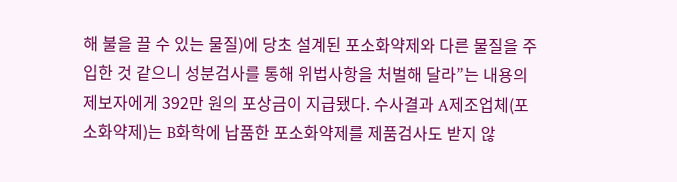해 불을 끌 수 있는 물질)에 당초 설계된 포소화약제와 다른 물질을 주입한 것 같으니 성분검사를 통해 위법사항을 처벌해 달라”는 내용의 제보자에게 392만 원의 포상금이 지급됐다. 수사결과 A제조업체(포소화약제)는 B화학에 납품한 포소화약제를 제품검사도 받지 않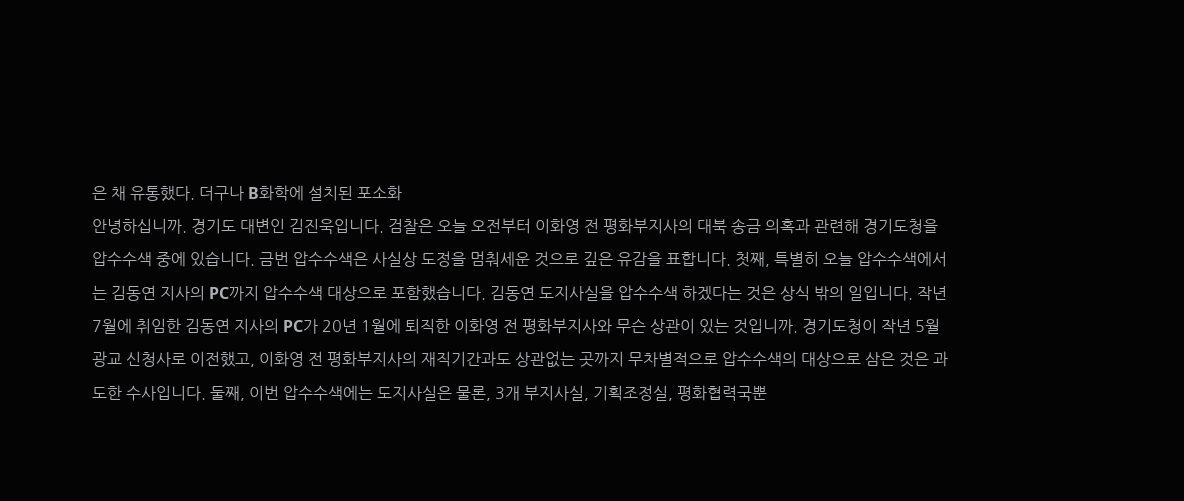은 채 유통했다. 더구나 B화학에 설치된 포소화
안녕하십니까. 경기도 대변인 김진욱입니다. 검찰은 오늘 오전부터 이화영 전 평화부지사의 대북 송금 의혹과 관련해 경기도청을 압수수색 중에 있습니다. 금번 압수수색은 사실상 도정을 멈춰세운 것으로 깊은 유감을 표합니다. 첫째, 특별히 오늘 압수수색에서는 김동연 지사의 PC까지 압수수색 대상으로 포함했습니다. 김동연 도지사실을 압수수색 하겠다는 것은 상식 밖의 일입니다. 작년 7월에 취임한 김동연 지사의 PC가 20년 1월에 퇴직한 이화영 전 평화부지사와 무슨 상관이 있는 것입니까. 경기도청이 작년 5월 광교 신청사로 이전했고, 이화영 전 평화부지사의 재직기간과도 상관없는 곳까지 무차별적으로 압수수색의 대상으로 삼은 것은 과도한 수사입니다. 둘째, 이번 압수수색에는 도지사실은 물론, 3개 부지사실, 기획조정실, 평화협력국뿐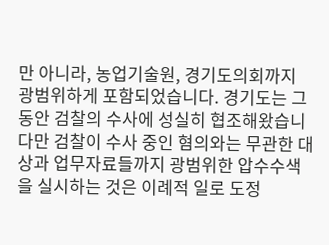만 아니라, 농업기술원, 경기도의회까지 광범위하게 포함되었습니다. 경기도는 그동안 검찰의 수사에 성실히 협조해왔습니다만 검찰이 수사 중인 혐의와는 무관한 대상과 업무자료들까지 광범위한 압수수색을 실시하는 것은 이례적 일로 도정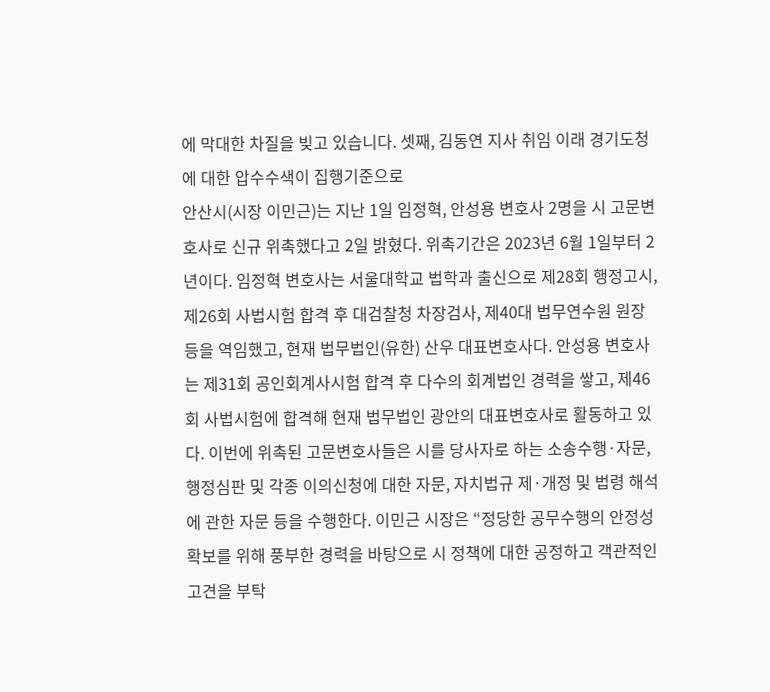에 막대한 차질을 빚고 있습니다. 셋째, 김동연 지사 취임 이래 경기도청에 대한 압수수색이 집행기준으로
안산시(시장 이민근)는 지난 1일 임정혁, 안성용 변호사 2명을 시 고문변호사로 신규 위촉했다고 2일 밝혔다. 위촉기간은 2023년 6월 1일부터 2년이다. 임정혁 변호사는 서울대학교 법학과 출신으로 제28회 행정고시, 제26회 사법시험 합격 후 대검찰청 차장검사, 제40대 법무연수원 원장 등을 역임했고, 현재 법무법인(유한) 산우 대표변호사다. 안성용 변호사는 제31회 공인회계사시험 합격 후 다수의 회계법인 경력을 쌓고, 제46회 사법시험에 합격해 현재 법무법인 광안의 대표변호사로 활동하고 있다. 이번에 위촉된 고문변호사들은 시를 당사자로 하는 소송수행·자문, 행정심판 및 각종 이의신청에 대한 자문, 자치법규 제·개정 및 법령 해석에 관한 자문 등을 수행한다. 이민근 시장은 “정당한 공무수행의 안정성 확보를 위해 풍부한 경력을 바탕으로 시 정책에 대한 공정하고 객관적인 고견을 부탁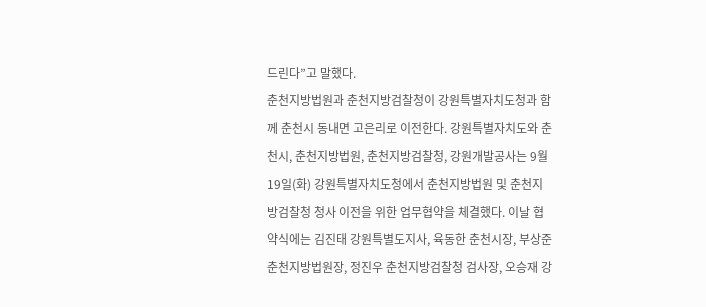드린다”고 말했다.
춘천지방법원과 춘천지방검찰청이 강원특별자치도청과 함께 춘천시 동내면 고은리로 이전한다. 강원특별자치도와 춘천시, 춘천지방법원, 춘천지방검찰청, 강원개발공사는 9월 19일(화) 강원특별자치도청에서 춘천지방법원 및 춘천지방검찰청 청사 이전을 위한 업무협약을 체결했다. 이날 협약식에는 김진태 강원특별도지사, 육동한 춘천시장, 부상준 춘천지방법원장, 정진우 춘천지방검찰청 검사장, 오승재 강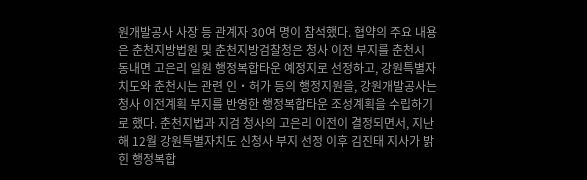원개발공사 사장 등 관계자 30여 명이 참석했다. 협약의 주요 내용은 춘천지방법원 및 춘천지방검찰청은 청사 이전 부지를 춘천시 동내면 고은리 일원 행정복합타운 예정지로 선정하고, 강원특별자치도와 춘천시는 관련 인‧허가 등의 행정지원을, 강원개발공사는 청사 이전계획 부지를 반영한 행정복합타운 조성계획을 수립하기로 했다. 춘천지법과 지검 청사의 고은리 이전이 결정되면서, 지난해 12월 강원특별자치도 신청사 부지 선정 이후 김진태 지사가 밝힌 행정복합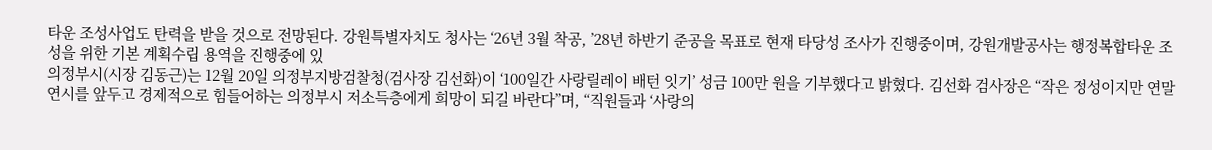타운 조성사업도 탄력을 받을 것으로 전망된다. 강원특별자치도 청사는 ‘26년 3월 착공, ’28년 하반기 준공을 목표로 현재 타당성 조사가 진행중이며, 강원개발공사는 행정복합타운 조성을 위한 기본 계획수립 용역을 진행중에 있
의정부시(시장 김동근)는 12월 20일 의정부지방검찰청(검사장 김선화)이 ‘100일간 사랑릴레이 배턴 잇기’ 성금 100만 원을 기부했다고 밝혔다. 김선화 검사장은 “작은 정성이지만 연말연시를 앞두고 경제적으로 힘들어하는 의정부시 저소득층에게 희망이 되길 바란다”며, “직원들과 ‘사랑의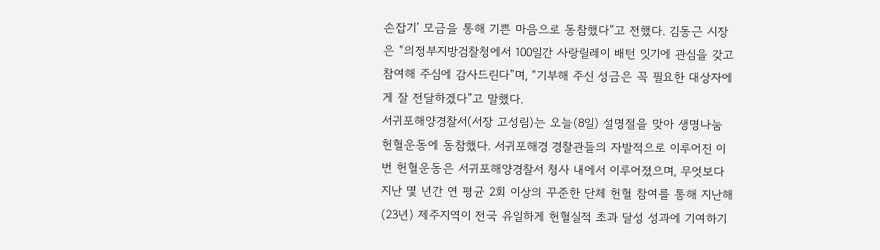손잡기’ 모금을 통해 기쁜 마음으로 동참했다”고 전했다. 김동근 시장은 “의정부지방검찰청에서 100일간 사랑릴레이 배턴 잇기에 관심을 갖고 참여해 주심에 감사드린다”며, “기부해 주신 성금은 꼭 필요한 대상자에게 잘 전달하겠다”고 말했다.
서귀포해양경찰서(서장 고성림)는 오늘(8일) 설명절을 맞아 생명나눔 헌혈운동에 동참했다. 서귀포해경 경찰관들의 자발적으로 이루어진 이번 헌혈운동은 서귀포해양경찰서 청사 내에서 이루어졌으며, 무엇보다 지난 몇 년간 연 평균 2회 이상의 꾸준한 단체 헌혈 참여를 통해 지난해(23년) 제주지역이 전국 유일하게 헌혈실적 초과 달성 성과에 기여하기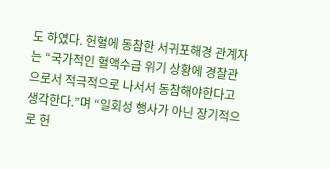도 하였다. 헌혈에 동참한 서귀포해경 관계자는 “국가적인 혈액수급 위기 상황에 경찰관으로서 적극적으로 나서서 동참해야한다고 생각한다.”며 “일회성 행사가 아닌 장기적으로 헌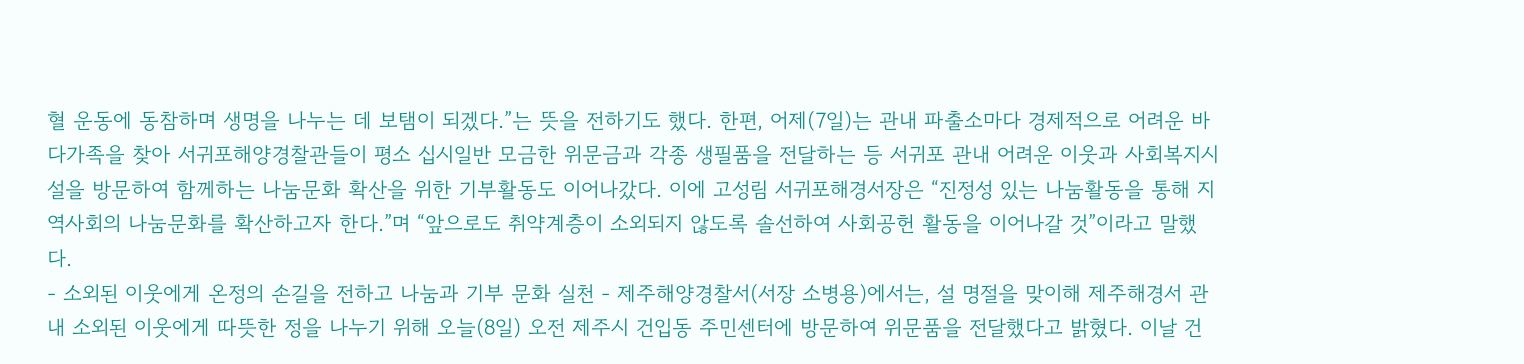혈 운동에 동참하며 생명을 나누는 데 보탬이 되겠다.”는 뜻을 전하기도 했다. 한편, 어제(7일)는 관내 파출소마다 경제적으로 어려운 바다가족을 찾아 서귀포해양경찰관들이 평소 십시일반 모금한 위문금과 각종 생필품을 전달하는 등 서귀포 관내 어려운 이웃과 사회복지시설을 방문하여 함께하는 나눔문화 확산을 위한 기부활동도 이어나갔다. 이에 고성림 서귀포해경서장은 “진정성 있는 나눔활동을 통해 지역사회의 나눔문화를 확산하고자 한다.”며 “앞으로도 취약계층이 소외되지 않도록 솔선하여 사회공헌 활동을 이어나갈 것”이라고 말했다.
- 소외된 이웃에게 온정의 손길을 전하고 나눔과 기부 문화 실천 - 제주해양경찰서(서장 소병용)에서는, 설 명절을 맞이해 제주해경서 관내 소외된 이웃에게 따뜻한 정을 나누기 위해 오늘(8일) 오전 제주시 건입동 주민센터에 방문하여 위문품을 전달했다고 밝혔다. 이날 건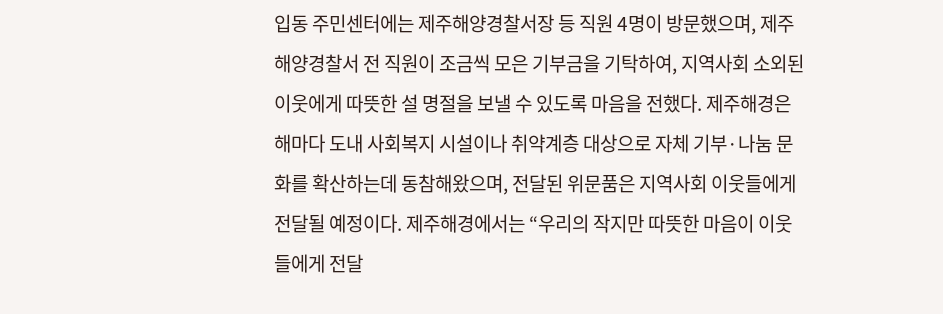입동 주민센터에는 제주해양경찰서장 등 직원 4명이 방문했으며, 제주해양경찰서 전 직원이 조금씩 모은 기부금을 기탁하여, 지역사회 소외된 이웃에게 따뜻한 설 명절을 보낼 수 있도록 마음을 전했다. 제주해경은 해마다 도내 사회복지 시설이나 취약계층 대상으로 자체 기부·나눔 문화를 확산하는데 동참해왔으며, 전달된 위문품은 지역사회 이웃들에게 전달될 예정이다. 제주해경에서는 “우리의 작지만 따뜻한 마음이 이웃들에게 전달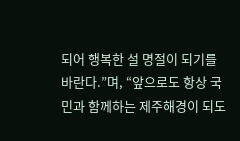되어 행복한 설 명절이 되기를 바란다.”며, “앞으로도 항상 국민과 함께하는 제주해경이 되도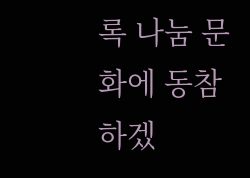록 나눔 문화에 동참하겠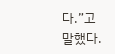다.”고 말했다.